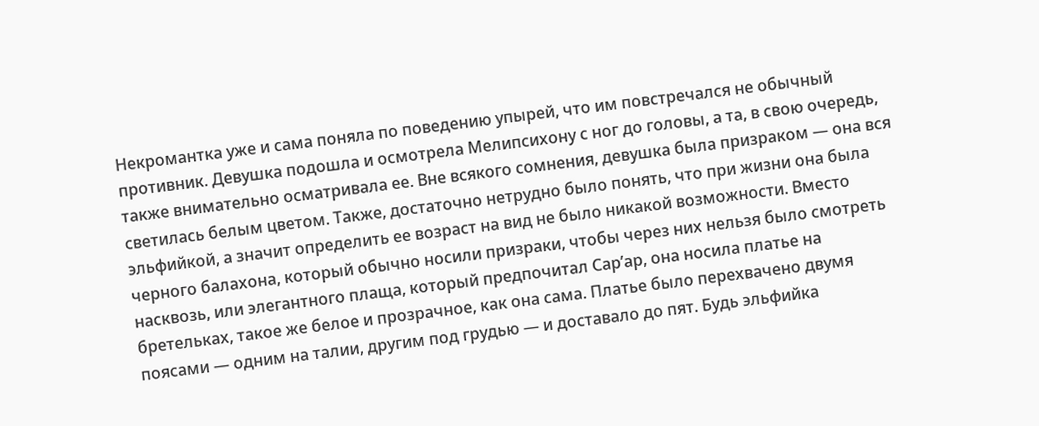Некромантка уже и сама поняла по поведению упырей, что им повстречался не обычный противник. Девушка подошла и осмотрела Мелипсихону с ног до головы, а та, в свою очередь, также внимательно осматривала ее. Вне всякого сомнения, девушка была призраком — она вся светилась белым цветом. Также, достаточно нетрудно было понять, что при жизни она была эльфийкой, а значит определить ее возраст на вид не было никакой возможности. Вместо черного балахона, который обычно носили призраки, чтобы через них нельзя было смотреть насквозь, или элегантного плаща, который предпочитал Сар’ар, она носила платье на бретельках, такое же белое и прозрачное, как она сама. Платье было перехвачено двумя поясами — одним на талии, другим под грудью — и доставало до пят. Будь эльфийка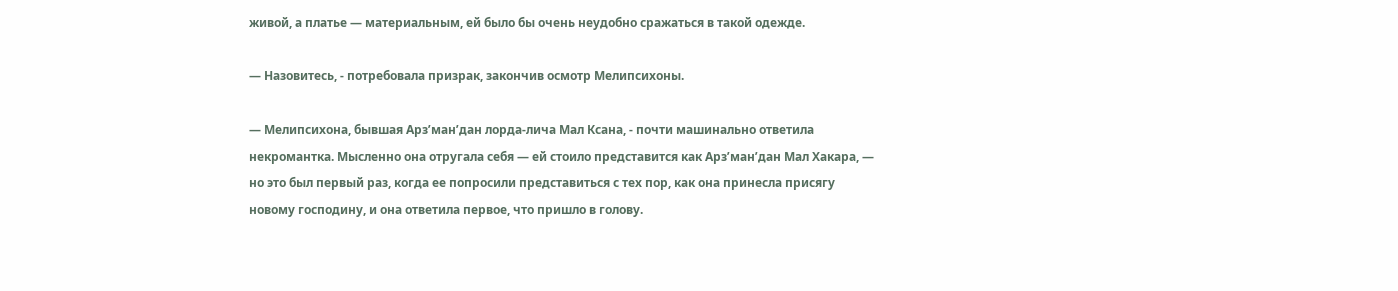живой, а платье — материальным, ей было бы очень неудобно сражаться в такой одежде.

— Назовитесь, - потребовала призрак, закончив осмотр Мелипсихоны.

— Мелипсихона, бывшая Арз’ман’дан лорда-лича Мал Ксана, - почти машинально ответила некромантка. Мысленно она отругала себя — ей стоило представится как Арз’ман’дан Мал Хакара, — но это был первый раз, когда ее попросили представиться с тех пор, как она принесла присягу новому господину, и она ответила первое, что пришло в голову.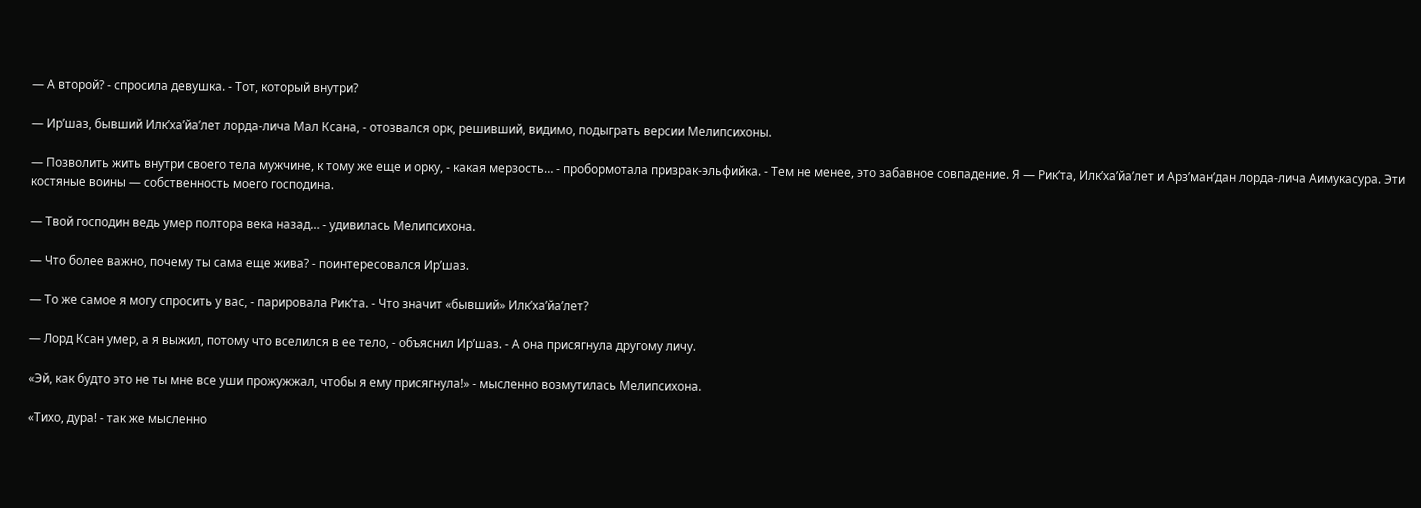— А второй? - спросила девушка. - Тот, который внутри?

— Ир’шаз, бывший Илк’ха’йа’лет лорда-лича Мал Ксана, - отозвался орк, решивший, видимо, подыграть версии Мелипсихоны.

— Позволить жить внутри своего тела мужчине, к тому же еще и орку, - какая мерзость… - пробормотала призрак-эльфийка. - Тем не менее, это забавное совпадение. Я — Рик’та, Илк’ха’йа’лет и Арз’ман’дан лорда-лича Аимукасура. Эти костяные воины — собственность моего господина.

— Твой господин ведь умер полтора века назад… - удивилась Мелипсихона.

— Что более важно, почему ты сама еще жива? - поинтересовался Ир’шаз.

— То же самое я могу спросить у вас, - парировала Рик’та. - Что значит «бывший» Илк’ха’йа’лет?

— Лорд Ксан умер, а я выжил, потому что вселился в ее тело, - объяснил Ир’шаз. - А она присягнула другому личу.

«Эй, как будто это не ты мне все уши прожужжал, чтобы я ему присягнула!» - мысленно возмутилась Мелипсихона.

«Тихо, дура! - так же мысленно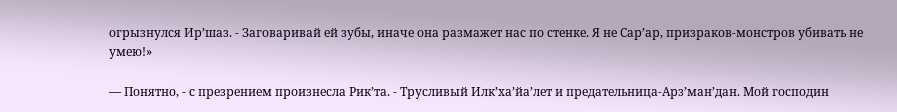огрызнулся Ир’шаз. - Заговаривай ей зубы, иначе она размажет нас по стенке. Я не Сар’ар, призраков-монстров убивать не умею!»

— Понятно, - с презрением произнесла Рик’та. - Трусливый Илк’ха’йа’лет и предательница-Арз’ман’дан. Мой господин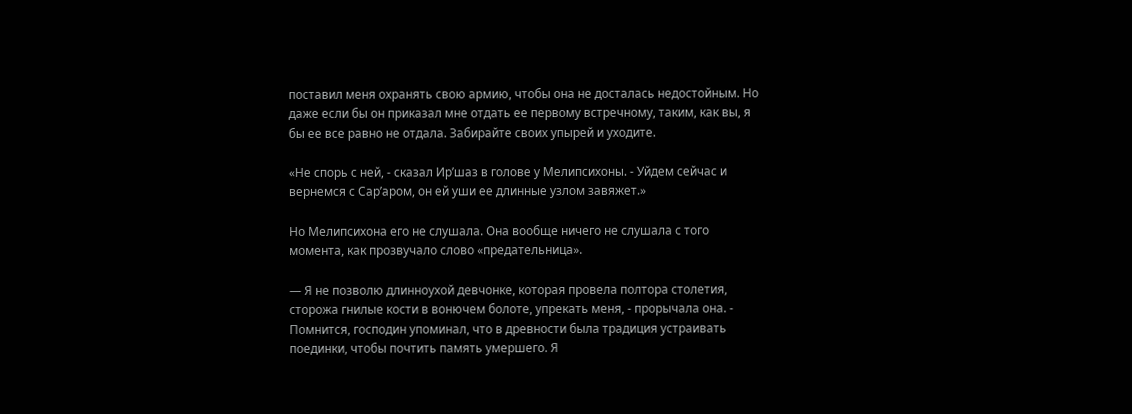поставил меня охранять свою армию, чтобы она не досталась недостойным. Но даже если бы он приказал мне отдать ее первому встречному, таким, как вы, я бы ее все равно не отдала. Забирайте своих упырей и уходите.

«Не спорь с ней, - сказал Ир’шаз в голове у Мелипсихоны. - Уйдем сейчас и вернемся с Сар’аром, он ей уши ее длинные узлом завяжет.»

Но Мелипсихона его не слушала. Она вообще ничего не слушала с того момента, как прозвучало слово «предательница».

— Я не позволю длинноухой девчонке, которая провела полтора столетия, сторожа гнилые кости в вонючем болоте, упрекать меня, - прорычала она. - Помнится, господин упоминал, что в древности была традиция устраивать поединки, чтобы почтить память умершего. Я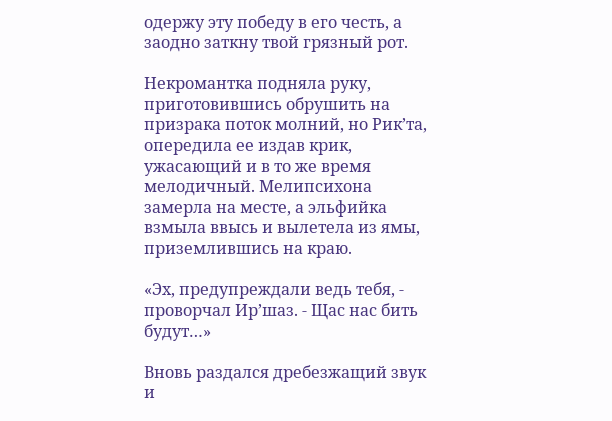одержу эту победу в его честь, а заодно заткну твой грязный рот.

Некромантка подняла руку, приготовившись обрушить на призрака поток молний, но Рик’та, опередила ее издав крик, ужасающий и в то же время мелодичный. Мелипсихона замерла на месте, а эльфийка взмыла ввысь и вылетела из ямы, приземлившись на краю.

«Эх, предупреждали ведь тебя, - проворчал Ир’шаз. - Щас нас бить будут…»

Вновь раздался дребезжащий звук и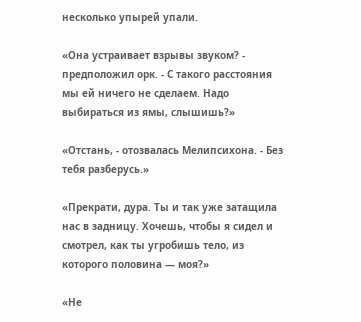несколько упырей упали.

«Она устраивает взрывы звуком? - предположил орк. - С такого расстояния мы ей ничего не сделаем. Надо выбираться из ямы, слышишь?»

«Отстань, - отозвалась Мелипсихона. - Без тебя разберусь.»

«Прекрати, дура. Ты и так уже затащила нас в задницу. Хочешь, чтобы я сидел и смотрел, как ты угробишь тело, из которого половина — моя?»

«Не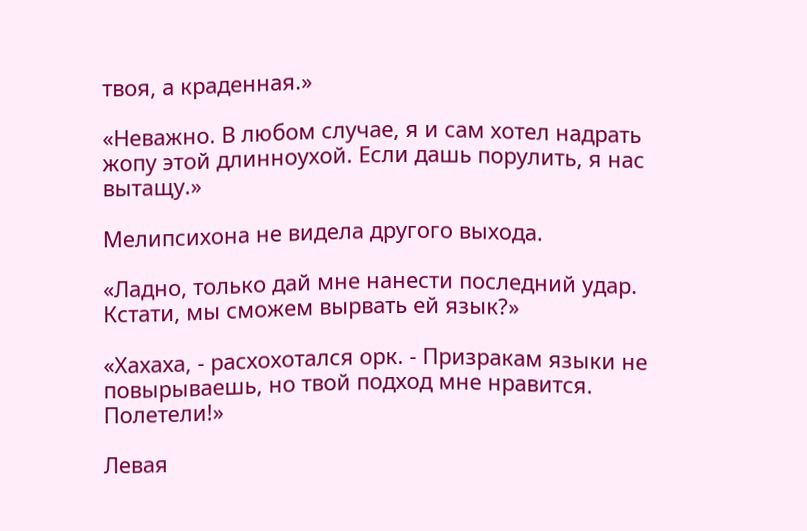твоя, а краденная.»

«Неважно. В любом случае, я и сам хотел надрать жопу этой длинноухой. Если дашь порулить, я нас вытащу.»

Мелипсихона не видела другого выхода.

«Ладно, только дай мне нанести последний удар. Кстати, мы сможем вырвать ей язык?»

«Хахаха, - расхохотался орк. - Призракам языки не повырываешь, но твой подход мне нравится. Полетели!»

Левая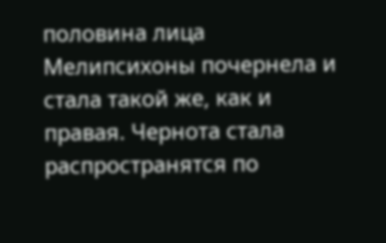половина лица Мелипсихоны почернела и стала такой же, как и правая. Чернота стала распространятся по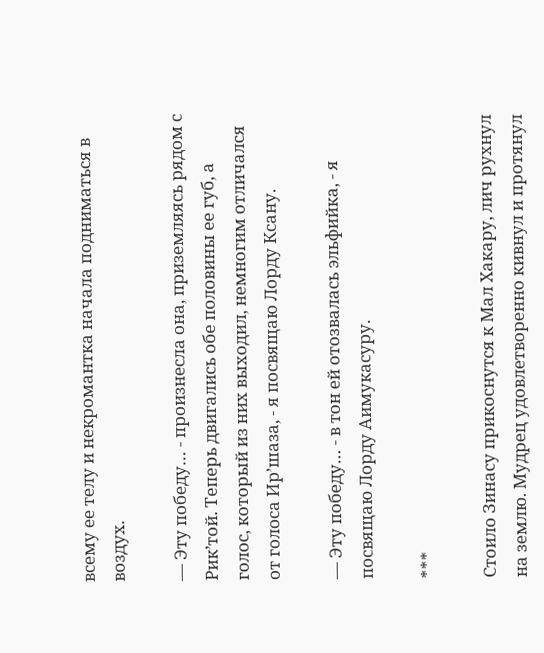всему ее телу и некромантка начала подниматься в воздух.

— Эту победу… - произнесла она, приземляясь рядом с Рик’той. Теперь двигались обе половины ее губ, а голос, который из них выходил, немногим отличался от голоса Ир’шаза, - я посвящаю Лорду Ксану.

— Эту победу… - в тон ей отозвалась эльфийка, - я посвящаю Лорду Аимукасуру.

***

Стоило Зинасу прикоснутся к Мал Хакару, лич рухнул на землю. Мудрец удовлетворенно кивнул и протянул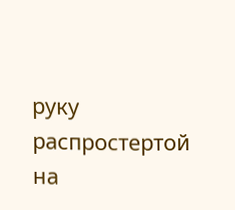руку распростертой на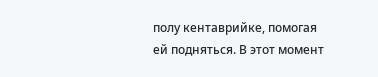полу кентаврийке, помогая ей подняться. В этот момент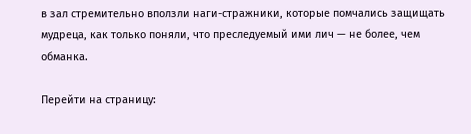в зал стремительно вползли наги-стражники, которые помчались защищать мудреца, как только поняли, что преследуемый ими лич — не более, чем обманка.

Перейти на страницу: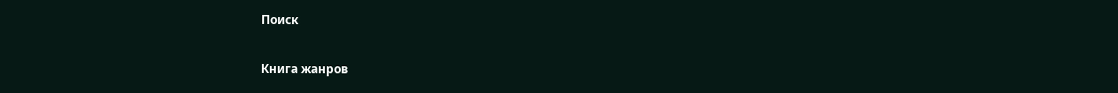Поиск

Книга жанров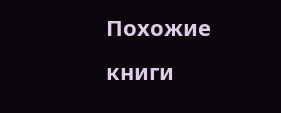Похожие книги